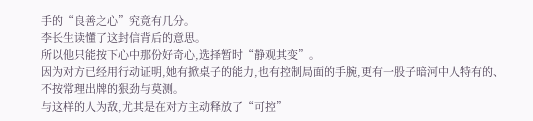手的“良善之心”究竟有几分。
李长生读懂了这封信背后的意思。
所以他只能按下心中那份好奇心,选择暂时“静观其变”。
因为对方已经用行动证明,她有掀桌子的能力,也有控制局面的手腕,更有一股子暗河中人特有的、不按常理出牌的狠劲与莫测。
与这样的人为敌,尤其是在对方主动释放了“可控”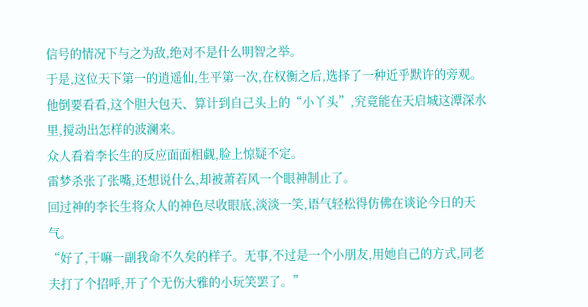信号的情况下与之为敌,绝对不是什么明智之举。
于是,这位天下第一的逍遥仙,生平第一次,在权衡之后,选择了一种近乎默许的旁观。
他倒要看看,这个胆大包天、算计到自己头上的“小丫头”,究竟能在天启城这潭深水里,搅动出怎样的波澜来。
众人看着李长生的反应面面相觑,脸上惊疑不定。
雷梦杀张了张嘴,还想说什么,却被萧若风一个眼神制止了。
回过神的李长生将众人的神色尽收眼底,淡淡一笑,语气轻松得仿佛在谈论今日的天气。
“好了,干嘛一副我命不久矣的样子。无事,不过是一个小朋友,用她自己的方式,同老夫打了个招呼,开了个无伤大雅的小玩笑罢了。”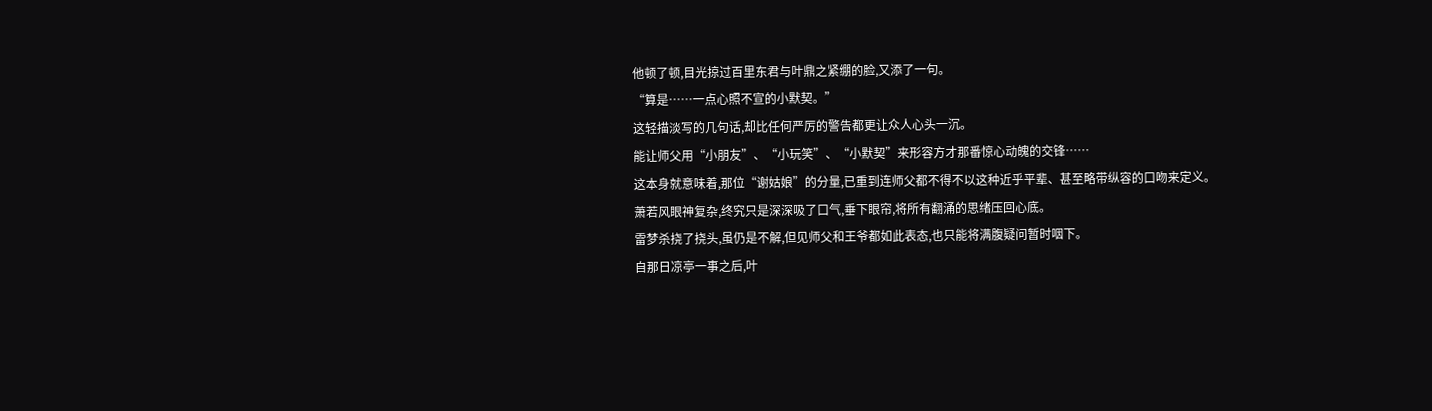他顿了顿,目光掠过百里东君与叶鼎之紧绷的脸,又添了一句。
“算是……一点心照不宣的小默契。”
这轻描淡写的几句话,却比任何严厉的警告都更让众人心头一沉。
能让师父用“小朋友”、“小玩笑”、“小默契”来形容方才那番惊心动魄的交锋……
这本身就意味着,那位“谢姑娘”的分量,已重到连师父都不得不以这种近乎平辈、甚至略带纵容的口吻来定义。
萧若风眼神复杂,终究只是深深吸了口气,垂下眼帘,将所有翻涌的思绪压回心底。
雷梦杀挠了挠头,虽仍是不解,但见师父和王爷都如此表态,也只能将满腹疑问暂时咽下。
自那日凉亭一事之后,叶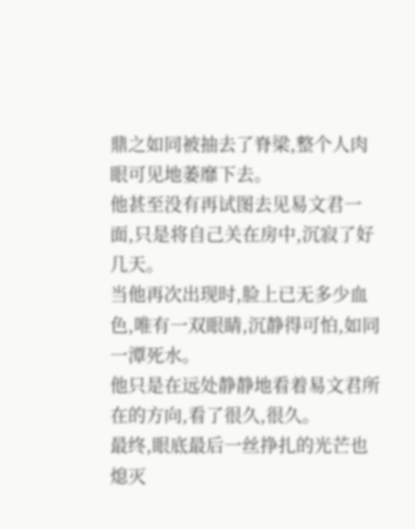鼎之如同被抽去了脊梁,整个人肉眼可见地萎靡下去。
他甚至没有再试图去见易文君一面,只是将自己关在房中,沉寂了好几天。
当他再次出现时,脸上已无多少血色,唯有一双眼睛,沉静得可怕,如同一潭死水。
他只是在远处静静地看着易文君所在的方向,看了很久,很久。
最终,眼底最后一丝挣扎的光芒也熄灭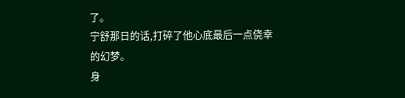了。
宁舒那日的话,打碎了他心底最后一点侥幸的幻梦。
身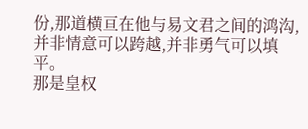份,那道横亘在他与易文君之间的鸿沟,并非情意可以跨越,并非勇气可以填平。
那是皇权